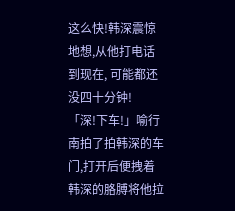这么快!韩深震惊地想,从他打电话到现在, 可能都还没四十分钟!
「深!下车!」喻行南拍了拍韩深的车门,打开后便拽着韩深的胳膊将他拉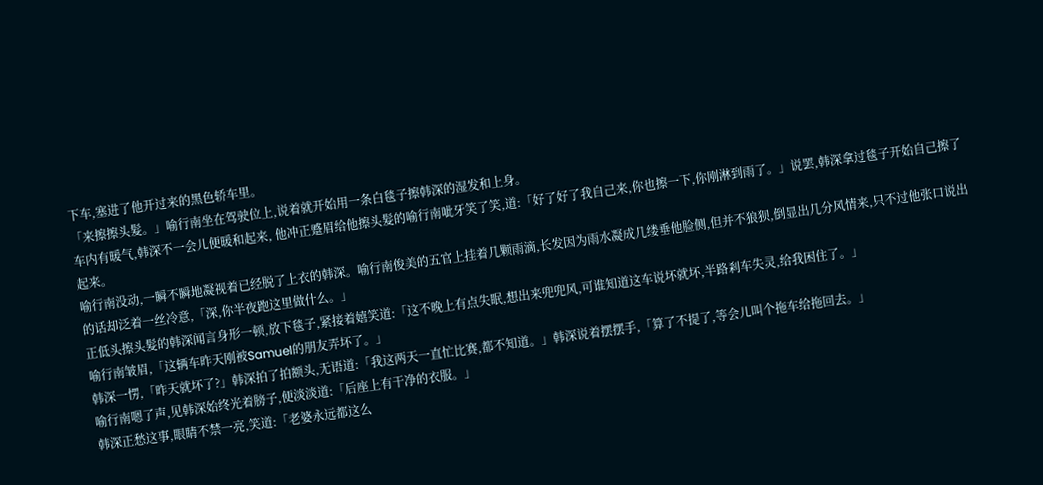下车,塞进了他开过来的黑色轿车里。
「来擦擦头髮。」喻行南坐在驾驶位上,说着就开始用一条白毯子擦韩深的湿发和上身。
车内有暖气,韩深不一会儿便暖和起来, 他冲正蹙眉给他擦头髮的喻行南呲牙笑了笑,道:「好了好了我自己来,你也擦一下,你刚淋到雨了。」说罢,韩深拿过毯子开始自己擦了起来。
喻行南没动,一瞬不瞬地凝视着已经脱了上衣的韩深。喻行南俊美的五官上挂着几颗雨滴,长发因为雨水凝成几缕垂他脸侧,但并不狼狈,倒显出几分风情来,只不过他张口说出的话却泛着一丝冷意,「深,你半夜跑这里做什么。」
正低头擦头髮的韩深闻言身形一顿,放下毯子,紧接着嬉笑道:「这不晚上有点失眠,想出来兜兜风,可谁知道这车说坏就坏,半路剎车失灵,给我困住了。」
喻行南皱眉,「这辆车昨天刚被Samuel的朋友弄坏了。」
韩深一愣,「昨天就坏了?」韩深拍了拍额头,无语道:「我这两天一直忙比赛,都不知道。」韩深说着摆摆手,「算了不提了,等会儿叫个拖车给拖回去。」
喻行南嗯了声,见韩深始终光着膀子,便淡淡道:「后座上有干净的衣服。」
韩深正愁这事,眼睛不禁一亮,笑道:「老婆永远都这么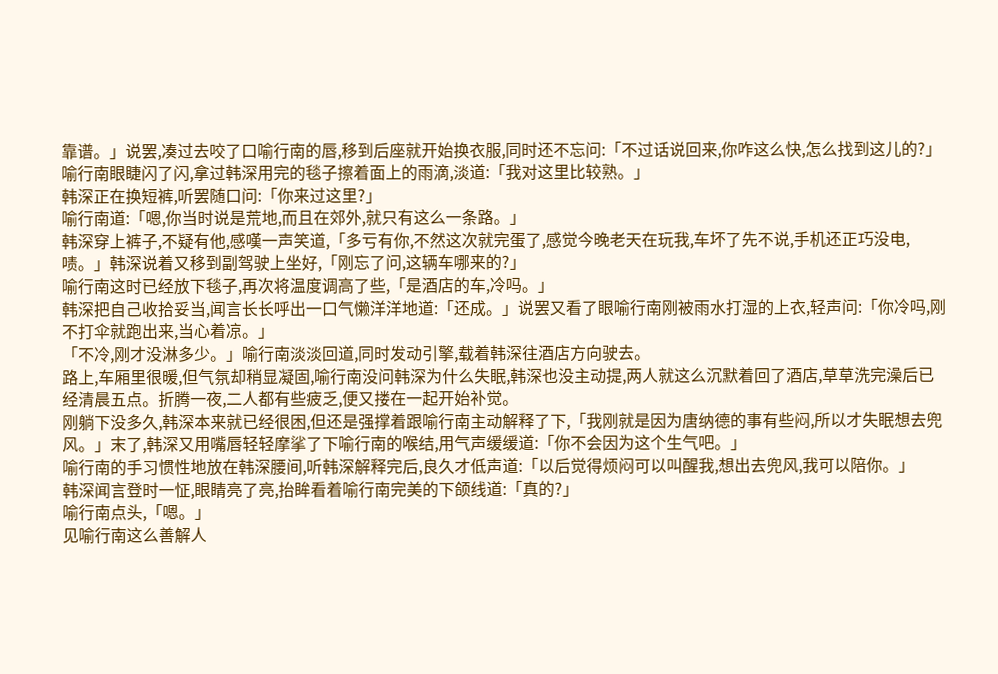靠谱。」说罢,凑过去咬了口喻行南的唇,移到后座就开始换衣服,同时还不忘问:「不过话说回来,你咋这么快,怎么找到这儿的?」
喻行南眼睫闪了闪,拿过韩深用完的毯子擦着面上的雨滴,淡道:「我对这里比较熟。」
韩深正在换短裤,听罢随口问:「你来过这里?」
喻行南道:「嗯,你当时说是荒地,而且在郊外,就只有这么一条路。」
韩深穿上裤子,不疑有他,感嘆一声笑道,「多亏有你,不然这次就完蛋了,感觉今晚老天在玩我,车坏了先不说,手机还正巧没电,啧。」韩深说着又移到副驾驶上坐好,「刚忘了问,这辆车哪来的?」
喻行南这时已经放下毯子,再次将温度调高了些,「是酒店的车,冷吗。」
韩深把自己收拾妥当,闻言长长呼出一口气懒洋洋地道:「还成。」说罢又看了眼喻行南刚被雨水打湿的上衣,轻声问:「你冷吗,刚不打伞就跑出来,当心着凉。」
「不冷,刚才没淋多少。」喻行南淡淡回道,同时发动引擎,载着韩深往酒店方向驶去。
路上,车厢里很暖,但气氛却稍显凝固,喻行南没问韩深为什么失眠,韩深也没主动提,两人就这么沉默着回了酒店,草草洗完澡后已经清晨五点。折腾一夜,二人都有些疲乏,便又搂在一起开始补觉。
刚躺下没多久,韩深本来就已经很困,但还是强撑着跟喻行南主动解释了下,「我刚就是因为唐纳德的事有些闷,所以才失眠想去兜风。」末了,韩深又用嘴唇轻轻摩挲了下喻行南的喉结,用气声缓缓道:「你不会因为这个生气吧。」
喻行南的手习惯性地放在韩深腰间,听韩深解释完后,良久才低声道:「以后觉得烦闷可以叫醒我,想出去兜风,我可以陪你。」
韩深闻言登时一怔,眼睛亮了亮,抬眸看着喻行南完美的下颌线道:「真的?」
喻行南点头,「嗯。」
见喻行南这么善解人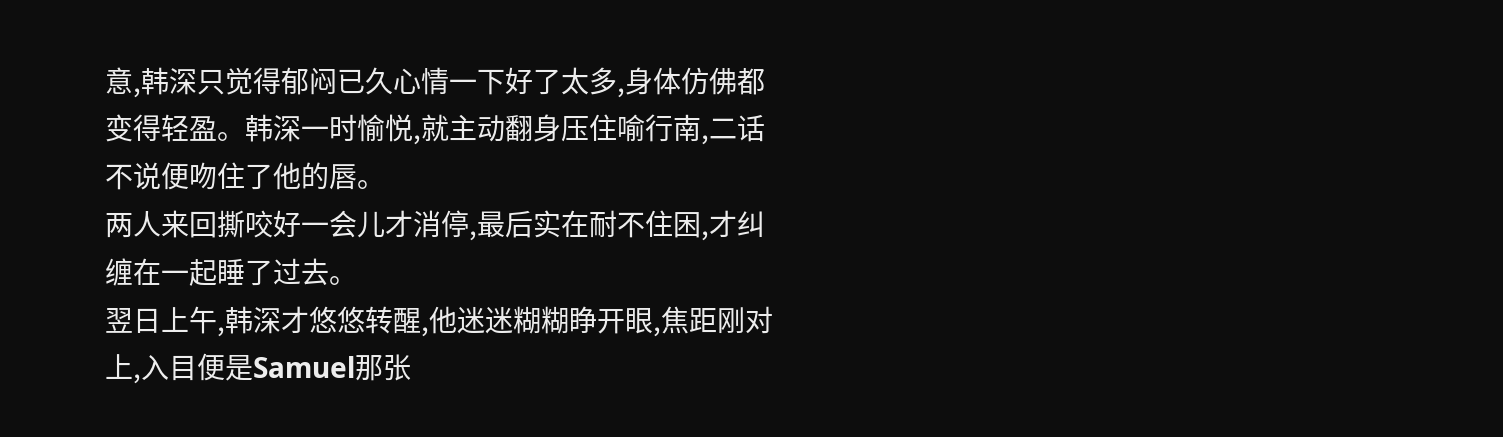意,韩深只觉得郁闷已久心情一下好了太多,身体仿佛都变得轻盈。韩深一时愉悦,就主动翻身压住喻行南,二话不说便吻住了他的唇。
两人来回撕咬好一会儿才消停,最后实在耐不住困,才纠缠在一起睡了过去。
翌日上午,韩深才悠悠转醒,他迷迷糊糊睁开眼,焦距刚对上,入目便是Samuel那张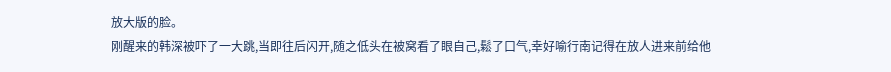放大版的脸。
刚醒来的韩深被吓了一大跳,当即往后闪开,随之低头在被窝看了眼自己,鬆了口气,幸好喻行南记得在放人进来前给他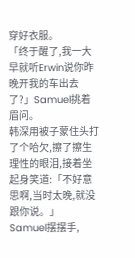穿好衣服。
「终于醒了,我一大早就听Erwin说你昨晚开我的车出去了?」Samuel挑着眉问。
韩深用被子蒙住头打了个哈欠,擦了擦生理性的眼泪,接着坐起身笑道:「不好意思啊,当时太晚,就没跟你说。」
Samuel摆摆手,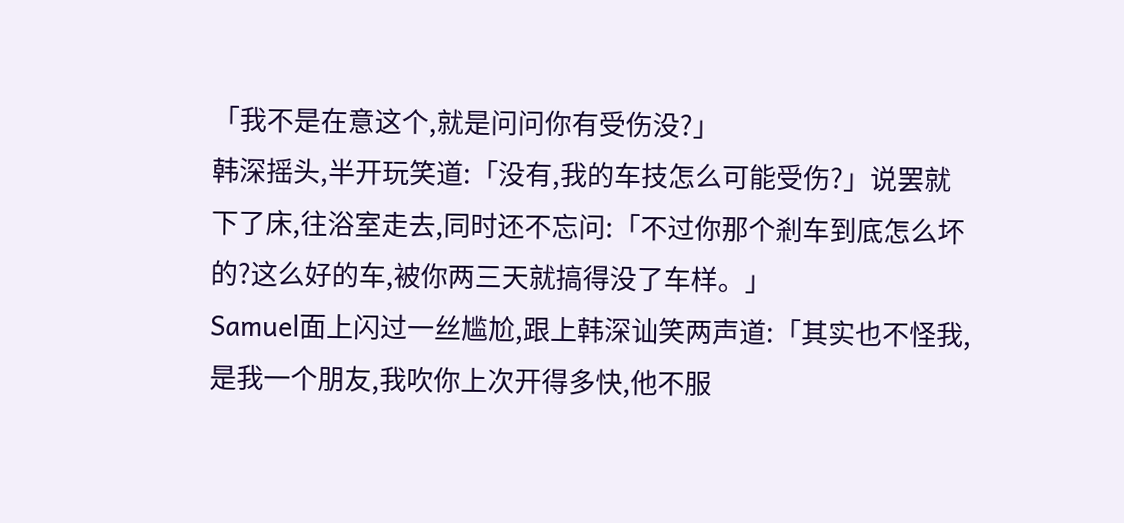「我不是在意这个,就是问问你有受伤没?」
韩深摇头,半开玩笑道:「没有,我的车技怎么可能受伤?」说罢就下了床,往浴室走去,同时还不忘问:「不过你那个剎车到底怎么坏的?这么好的车,被你两三天就搞得没了车样。」
Samuel面上闪过一丝尴尬,跟上韩深讪笑两声道:「其实也不怪我,是我一个朋友,我吹你上次开得多快,他不服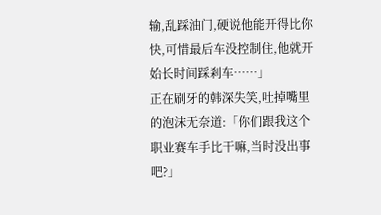输,乱踩油门,硬说他能开得比你快,可惜最后车没控制住,他就开始长时间踩剎车……」
正在刷牙的韩深失笑,吐掉嘴里的泡沫无奈道:「你们跟我这个职业赛车手比干嘛,当时没出事吧?」